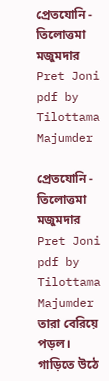প্রেতযোনি - তিলোত্তমা মজুমদার Pret Joni pdf by Tilottama Majumder

প্রেতযোনি - তিলোত্তমা মজুমদার Pret Joni pdf by Tilottama Majumder
তারা বেরিয়ে পড়ল। গাড়িতে উঠে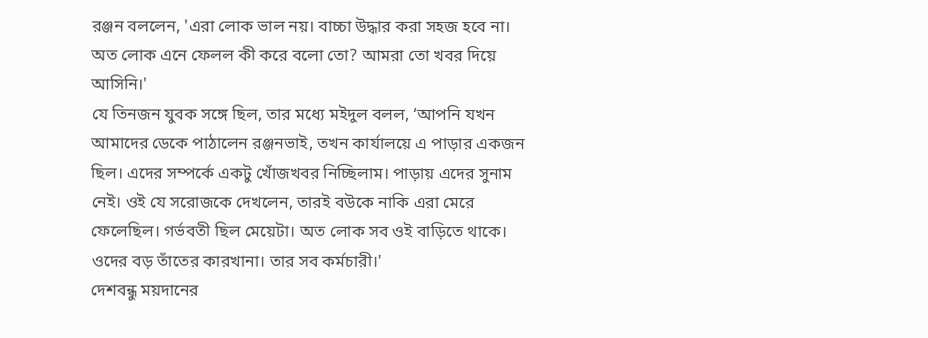রঞ্জন বললেন, 'এরা লোক ভাল নয়। বাচ্চা উদ্ধার করা সহজ হবে না। অত লোক এনে ফেলল কী করে বলো তো? আমরা তো খবর দিয়ে আসিনি।'
যে তিনজন যুবক সঙ্গে ছিল, তার মধ্যে মইদুল বলল, ‘আপনি যখন আমাদের ডেকে পাঠালেন রঞ্জনভাই, তখন কার্যালয়ে এ পাড়ার একজন ছিল। এদের সম্পর্কে একটু খোঁজখবর নিচ্ছিলাম। পাড়ায় এদের সুনাম নেই। ওই যে সরোজকে দেখলেন, তারই বউকে নাকি এরা মেরে ফেলেছিল। গর্ভবতী ছিল মেয়েটা। অত লোক সব ওই বাড়িতে থাকে। ওদের বড় তাঁতের কারখানা। তার সব কর্মচারী।'
দেশবন্ধু ময়দানের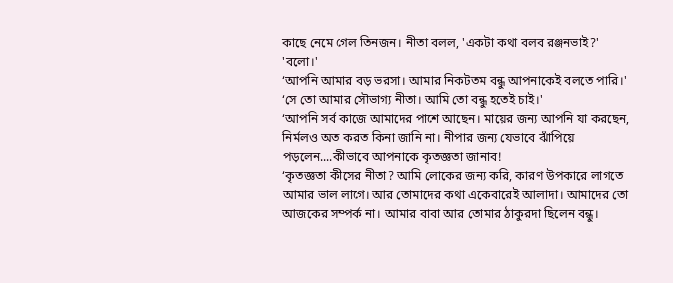কাছে নেমে গেল তিনজন। নীতা বলল, 'একটা কথা বলব রঞ্জনভাই?'
'বলো।'
‘আপনি আমার বড় ভরসা। আমার নিকটতম বন্ধু আপনাকেই বলতে পারি।'
‘সে তো আমার সৌভাগ্য নীতা। আমি তো বন্ধু হতেই চাই।'
‘আপনি সর্ব কাজে আমাদের পাশে আছেন। মায়ের জন্য আপনি যা করছেন, নির্মলও অত করত কিনা জানি না। নীপার জন্য যেভাবে ঝাঁপিয়ে পড়লেন....কীভাবে আপনাকে কৃতজ্ঞতা জানাব!
‘কৃতজ্ঞতা কীসের নীতা? আমি লোকের জন্য করি, কারণ উপকারে লাগতে আমার ভাল লাগে। আর তোমাদের কথা একেবারেই আলাদা। আমাদের তো আজকের সম্পর্ক না। আমার বাবা আর তোমার ঠাকুরদা ছিলেন বন্ধু।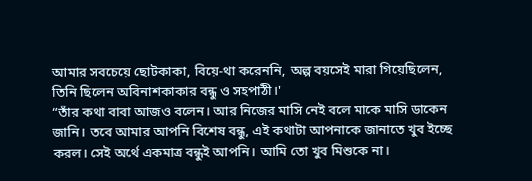আমার সবচেয়ে ছোটকাকা, বিয়ে-থা করেননি, অল্প বয়সেই মারা গিয়েছিলেন, তিনি ছিলেন অবিনাশকাকার বন্ধু ও সহপাঠী।'
“তাঁর কথা বাবা আজও বলেন। আর নিজের মাসি নেই বলে মাকে মাসি ডাকেন জানি। তবে আমার আপনি বিশেষ বন্ধু, এই কথাটা আপনাকে জানাতে খুব ইচ্ছে করল। সেই অর্থে একমাত্র বন্ধুই আপনি। আমি তো খুব মিশুকে না।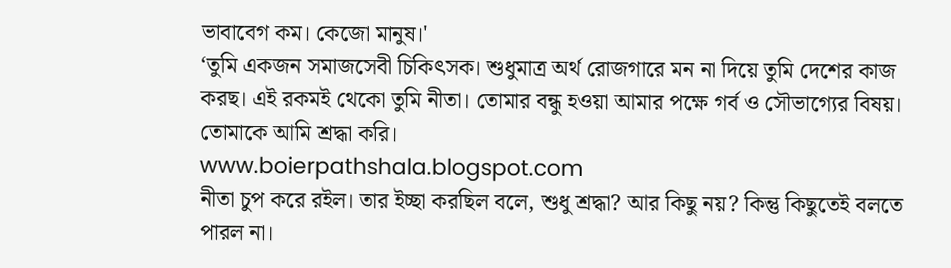ভাবাবেগ কম। কেজো মানুষ।'
‘তুমি একজন সমাজসেবী চিকিৎসক। শুধুমাত্র অর্থ রোজগারে মন না দিয়ে তুমি দেশের কাজ করছ। এই রকমই থেকো তুমি নীতা। তোমার বন্ধু হওয়া আমার পক্ষে গর্ব ও সৌভাগ্যের বিষয়। তোমাকে আমি শ্রদ্ধা করি।
www.boierpathshala.blogspot.com
নীতা চুপ করে রইল। তার ইচ্ছা করছিল বলে, শুধু শ্রদ্ধা? আর কিছু নয়? কিন্তু কিছুতেই বলতে পারল না।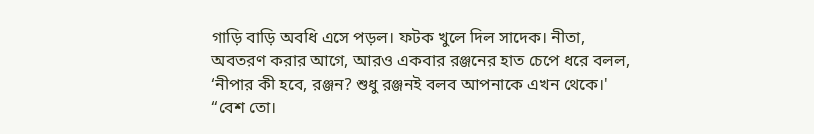গাড়ি বাড়ি অবধি এসে পড়ল। ফটক খুলে দিল সাদেক। নীতা, অবতরণ করার আগে, আরও একবার রঞ্জনের হাত চেপে ধরে বলল, ‘নীপার কী হবে, রঞ্জন? শুধু রঞ্জনই বলব আপনাকে এখন থেকে।'
“বেশ তো।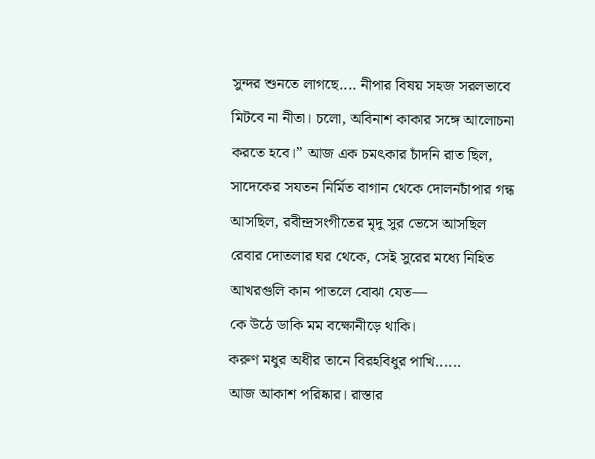সুন্দর শুনতে লাগছে.... নীপার বিষয় সহজ সরলভাবে মিটবে না নীতা। চলো, অবিনাশ কাকার সঙ্গে আলোচনা করতে হবে।” আজ এক চমৎকার চাঁদনি রাত ছিল, সাদেকের সযতন নির্মিত বাগান থেকে দোলনচাঁপার গন্ধ আসছিল, রবীন্দ্রসংগীতের মৃদু সুর ভেসে আসছিল রেবার দোতলার ঘর থেকে, সেই সুরের মধ্যে নিহিত আখরগুলি কান পাতলে বোঝা যেত—
কে উঠে ডাকি মম বক্ষোনীড়ে থাকি।
করুণ মধুর অধীর তানে বিরহবিধুর পাখি......
আজ আকাশ পরিষ্কার। রাস্তার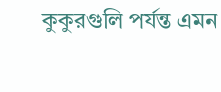কুকুরগুলি পর্যন্ত এমন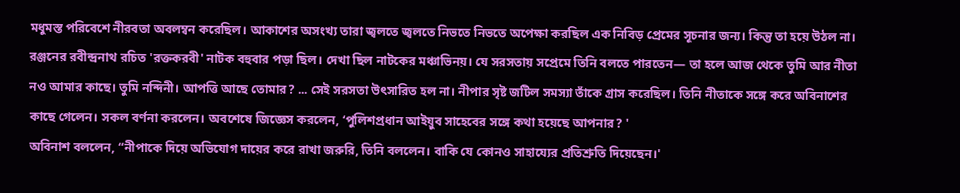মধুমস্ত পরিবেশে নীরবতা অবলম্বন করেছিল। আকাশের অসংখ্য তারা জ্বলতে জ্বলতে নিভতে নিভতে অপেক্ষা করছিল এক নিবিড় প্রেমের সূচনার জন্য। কিন্তু তা হয়ে উঠল না। রঞ্জনের রবীন্দ্রনাথ রচিত 'রক্তকরবী' নাটক বহুবার পড়া ছিল। দেখা ছিল নাটকের মঞ্চাভিনয়। যে সরসতায় সপ্রেমে তিনি বলতে পারতেন— তা হলে আজ থেকে তুমি আর নীতা নও আমার কাছে। তুমি নন্দিনী। আপত্তি আছে তোমার? ... সেই সরসতা উৎসারিত হল না। নীপার সৃষ্ট জটিল সমস্যা তাঁকে গ্রাস করেছিল। তিনি নীতাকে সঙ্গে করে অবিনাশের কাছে গেলেন। সকল বর্ণনা করলেন। অবশেষে জিজ্ঞেস করলেন, ‘পুলিশপ্রধান আইয়ুব সাহেবের সঙ্গে কথা হয়েছে আপনার? '
অবিনাশ বললেন, “নীপাকে দিয়ে অভিযোগ দায়ের করে রাখা জরুরি, তিনি বললেন। বাকি যে কোনও সাহায্যের প্রতিশ্রুতি দিয়েছেন।'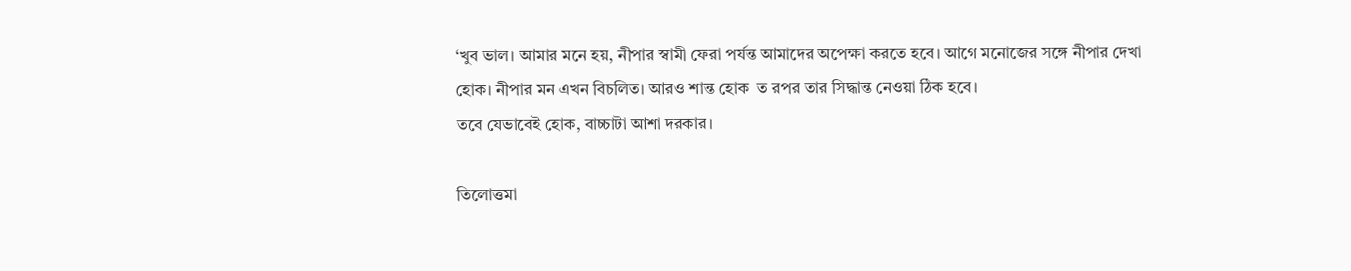‘খুব ভাল। আমার মনে হয়, নীপার স্বামী ফেরা পর্যন্ত আমাদের অপেক্ষা করতে হবে। আগে মনোজের সঙ্গে নীপার দেখা হোক। নীপার মন এখন বিচলিত। আরও শান্ত হোক  ত রপর তার সিদ্ধান্ত নেওয়া ঠিক হবে।
তবে যেভাবেই হোক, বাচ্চাটা আশা দরকার।

তিলোত্তমা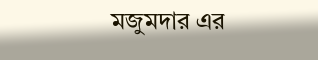মজুমদার এর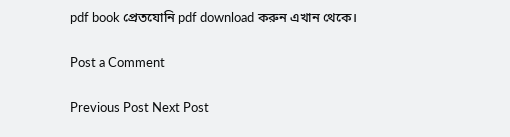pdf book প্রেতযোনি pdf download করুন এখান থেকে।

Post a Comment

Previous Post Next Post